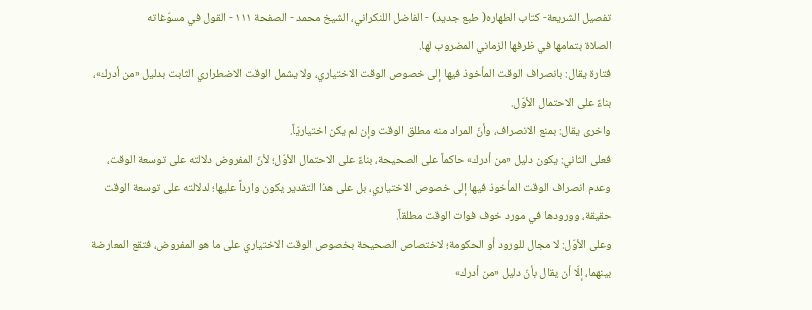تفصيل الشريعة- كتاب الطهاره( طبع جديد) - الفاضل اللنكراني، الشيخ محمد - الصفحة ١١١ - القول في مسوّغاته
الصلاة بتمامها في ظرفها الزماني المضروب لها.
فتارة يقال: بانصراف الوقت المأخوذ فيها إلى خصوص الوقت الاختياري، ولا يشمل الوقت الاضطراري الثابت بدليل «من أدرك»، بناءً على الاحتمال الأوّل.
واخرى يقال: بمنع الانصراف، وأنّ المراد منه مطلق الوقت وإن لم يكن اختياريّاً.
فعلى الثاني: يكون دليل «من أدرك» حاكماً على الصحيحة، بناءً على الاحتمال الأوّل؛ لأنّ المفروض دلالته على توسعة الوقت، وعدم انصراف الوقت المأخوذ فيها إلى خصوص الاختياري، بل على هذا التقدير يكون وارداً عليها؛ لدلالته على توسعة الوقت حقيقة، وورودها في مورد خوف فوات الوقت مطلقاً.
وعلى الأوّل: لا مجال للورود أو الحكومة؛ لاختصاص الصحيحة بخصوص الوقت الاختياري على ما هو المفروض، فتقع المعارضة بينهما، إلّا أن يقال بأنّ دليل «من أدرك»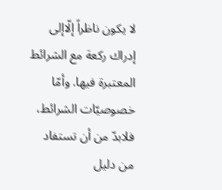لا يكون ناظراً إلّاإلى إدراك ركعة مع الشرائط المعتبرة فيها. وأمّا خصوصيّات الشرائط، فلابدّ من أن تستفاد من دليل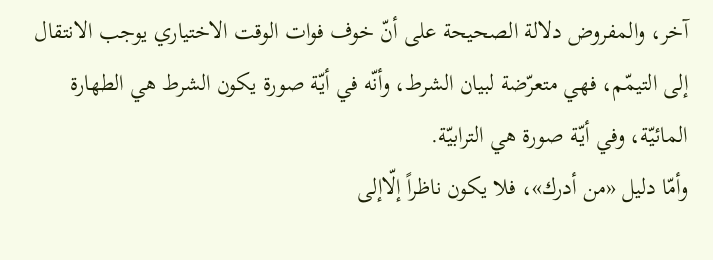آخر، والمفروض دلالة الصحيحة على أنّ خوف فوات الوقت الاختياري يوجب الانتقال إلى التيمّم، فهي متعرّضة لبيان الشرط، وأنّه في أيّة صورة يكون الشرط هي الطهارة المائيّة، وفي أيّة صورة هي الترابيّة.
وأمّا دليل «من أدرك»، فلا يكون ناظراً إلّاإلى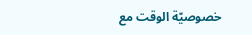خصوصيّة الوقت مع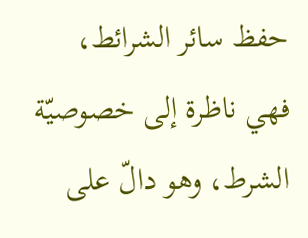حفظ سائر الشرائط، فهي ناظرة إلى خصوصيّة الشرط، وهو دالّ على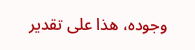وجوده، هذا على تقدير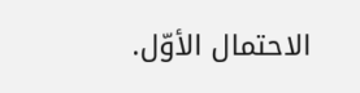الاحتمال الأوّل.